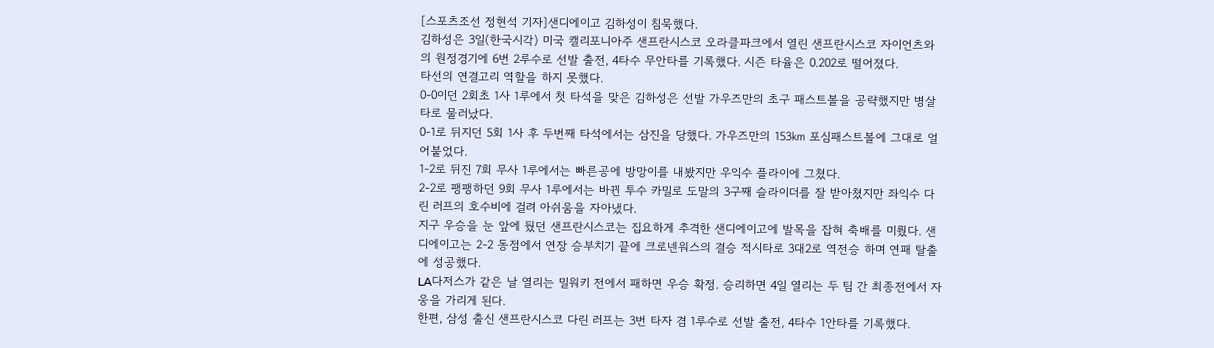[스포츠조선 정현석 기자]샌디에이고 김하성이 침묵했다.
김하성은 3일(한국시각) 미국 캘리포니아주 샌프란시스코 오라클파크에서 열린 샌프란시스코 자이언츠와의 원정경기에 6번 2루수로 선발 출전, 4타수 무안타를 기록했다. 시즌 타율은 0.202로 떨어졌다.
타선의 연결고리 역할을 하지 못했다.
0-0이던 2회초 1사 1루에서 첫 타석을 맞은 김하성은 선발 가우즈만의 초구 패스트볼을 공략했지만 병살타로 물러났다.
0-1로 뒤지던 5회 1사 후 두번째 타석에서는 삼진을 당했다. 가우즈만의 153㎞ 포심패스트볼에 그대로 얼어붙었다.
1-2로 뒤진 7회 무사 1루에서는 빠른공에 방망이를 내봤지만 우익수 플라이에 그쳤다.
2-2로 팽팽하던 9회 무사 1루에서는 바뀐 투수 카밀로 도말의 3구째 슬라이더를 잘 받아쳤지만 좌익수 다린 러프의 호수비에 걸려 아쉬움을 자아냈다.
지구 우승을 눈 앞에 뒀던 샌프란시스코는 집요하게 추격한 샌디에이고에 발목을 잡혀 축배를 미뤘다. 샌디에이고는 2-2 동점에서 연장 승부치기 끝에 크로넨워스의 결승 적시타로 3대2로 역전승 하며 연패 탈출에 성공했다.
LA다저스가 같은 날 열리는 밀워키 전에서 패하면 우승 확정. 승리하면 4일 열리는 두 팀 간 최종전에서 자웅을 가리게 된다.
한편, 삼성 출신 샌프란시스코 다린 러프는 3번 타자 겸 1루수로 선발 출전, 4타수 1안타를 기록했다.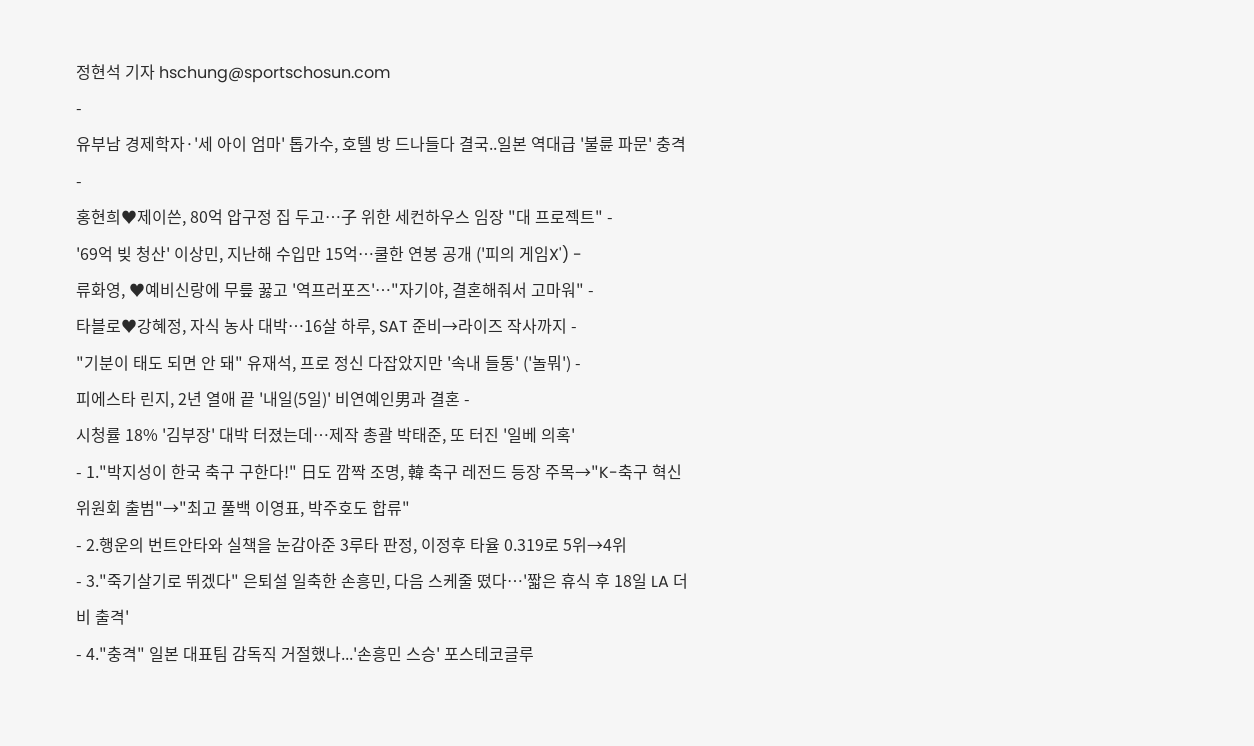정현석 기자 hschung@sportschosun.com
-
유부남 경제학자·'세 아이 엄마' 톱가수, 호텔 방 드나들다 결국..일본 역대급 '불륜 파문' 충격 -
홍현희♥제이쓴, 80억 압구정 집 두고…子 위한 세컨하우스 임장 "대 프로젝트" -
'69억 빚 청산' 이상민, 지난해 수입만 15억…쿨한 연봉 공개 ('피의 게임X') -
류화영, ♥예비신랑에 무릎 꿇고 '역프러포즈'…"자기야, 결혼해줘서 고마워" -
타블로♥강혜정, 자식 농사 대박…16살 하루, SAT 준비→라이즈 작사까지 -
"기분이 태도 되면 안 돼" 유재석, 프로 정신 다잡았지만 '속내 들통' ('놀뭐') -
피에스타 린지, 2년 열애 끝 '내일(5일)' 비연예인男과 결혼 -
시청률 18% '김부장' 대박 터졌는데…제작 총괄 박태준, 또 터진 '일베 의혹'
- 1."박지성이 한국 축구 구한다!" 日도 깜짝 조명, 韓 축구 레전드 등장 주목→"K-축구 혁신위원회 출범"→"최고 풀백 이영표, 박주호도 합류"
- 2.행운의 번트안타와 실책을 눈감아준 3루타 판정, 이정후 타율 0.319로 5위→4위
- 3."죽기살기로 뛰겠다" 은퇴설 일축한 손흥민, 다음 스케줄 떴다…'짧은 휴식 후 18일 LA 더비 출격'
- 4."충격" 일본 대표팀 감독직 거절했나...'손흥민 스승' 포스테코글루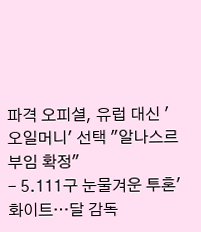파격 오피셜, 유럽 대신 '오일머니' 선택 "알나스르 부임 확정"
- 5.111구 눈물겨운 투혼' 화이트…달 감독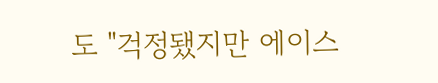도 "걱정됐지만 에이스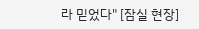라 믿었다" [잠실 현장]